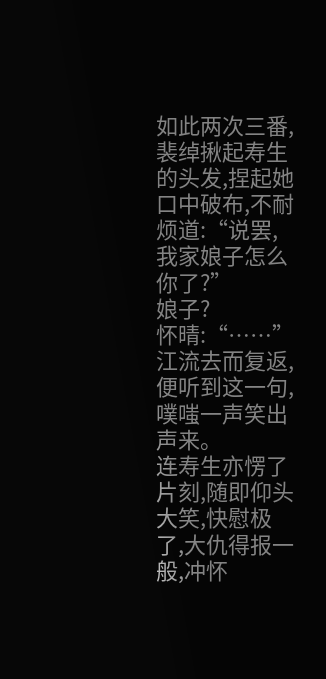如此两次三番,裴绰揪起寿生的头发,捏起她口中破布,不耐烦道:“说罢,我家娘子怎么你了?”
娘子?
怀晴:“……”
江流去而复返,便听到这一句,噗嗤一声笑出声来。
连寿生亦愣了片刻,随即仰头大笑,快慰极了,大仇得报一般,冲怀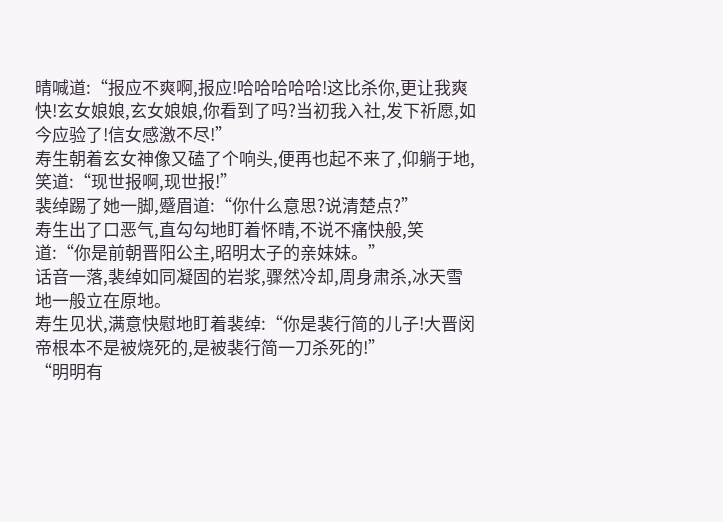晴喊道:“报应不爽啊,报应!哈哈哈哈哈!这比杀你,更让我爽快!玄女娘娘,玄女娘娘,你看到了吗?当初我入社,发下祈愿,如今应验了!信女感激不尽!”
寿生朝着玄女神像又磕了个响头,便再也起不来了,仰躺于地,笑道:“现世报啊,现世报!”
裴绰踢了她一脚,蹙眉道:“你什么意思?说清楚点?”
寿生出了口恶气,直勾勾地盯着怀晴,不说不痛快般,笑道:“你是前朝晋阳公主,昭明太子的亲妹妹。”
话音一落,裴绰如同凝固的岩浆,骤然冷却,周身肃杀,冰天雪地一般立在原地。
寿生见状,满意快慰地盯着裴绰:“你是裴行简的儿子!大晋闵帝根本不是被烧死的,是被裴行简一刀杀死的!”
“明明有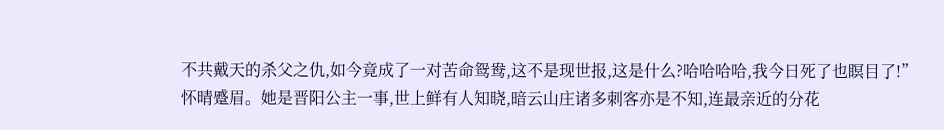不共戴天的杀父之仇,如今竟成了一对苦命鸳鸯,这不是现世报,这是什么?哈哈哈哈,我今日死了也瞑目了!”
怀晴蹙眉。她是晋阳公主一事,世上鲜有人知晓,暗云山庄诸多刺客亦是不知,连最亲近的分花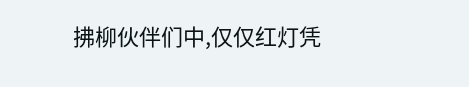拂柳伙伴们中,仅仅红灯凭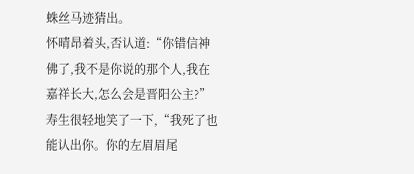蛛丝马迹猜出。
怀晴昂着头,否认道:“你错信神佛了,我不是你说的那个人,我在嘉祥长大,怎么会是晋阳公主?”
寿生很轻地笑了一下,“我死了也能认出你。你的左眉眉尾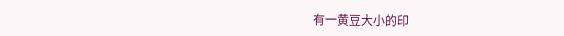有一黄豆大小的印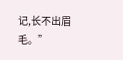记,长不出眉毛。”